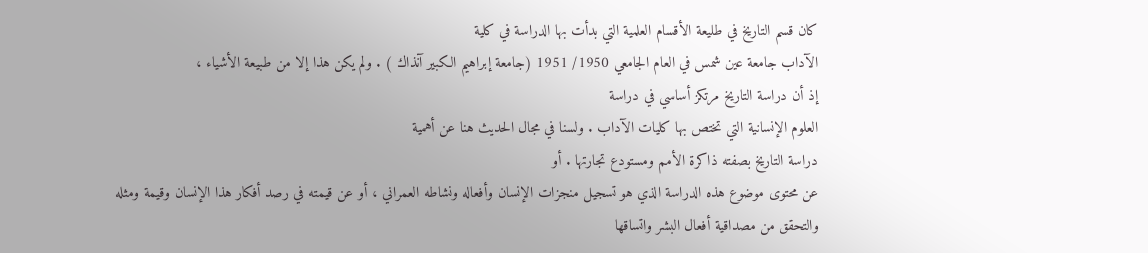كان قسم التاريخ في طليعة الأقسام العلمية التي بدأت بها الدراسة في كلية
الآداب جامعة عين شمس في العام الجامعي 1950/ 1951 (جامعة إبراهيم الكبير آنذاك ) . ولم يكن هذا إلا من طبيعة الأشياء ،
إذ أن دراسة التاريخ مرتكز أساسي في دراسة
العلوم الإنسانية التي تختص بها كليات الآداب . ولسنا في مجال الحديث هنا عن أهمية
دراسة التاريخ بصفته ذاكرة الأمم ومستودع تجارتها . أو
عن محتوى موضوع هذه الدراسة الذي هو تسجيل منجزات الإنسان وأفعاله ونشاطه العمراني ، أو عن قيمته في رصد أفكار هذا الإنسان وقيمة ومثله
والتحقق من مصداقية أفعال البشر واتساقها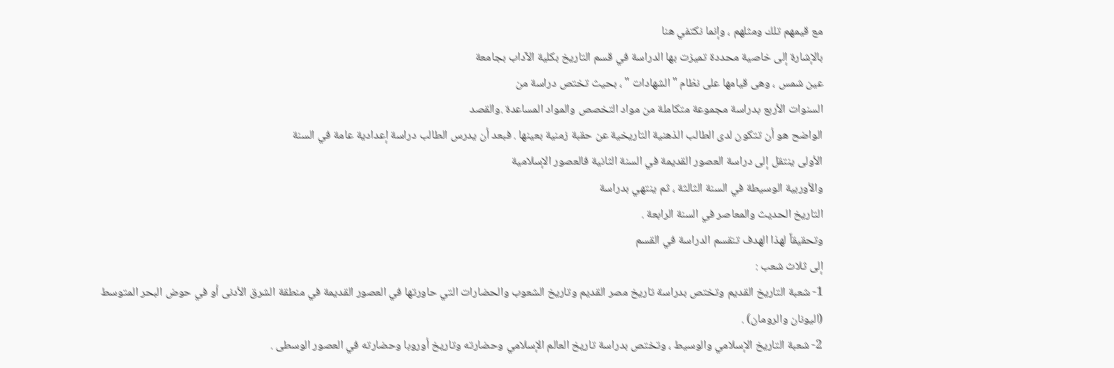مع قيمهم تلك ومثلهم ، وإنما نكتفي هنا
بالإشارة إلى خاصية محددة تميزت بها الدراسة في قسم التاريخ بكلية الآداب بجامعة
عين شمس ، وهى قيامها على نظام "الشهادات " ، بحيث تختص دراسة من
السنوات الأربع بدراسة مجموعة متكاملة من مواد التخصص والمواد المساعدة .والقصد
الواضح هو أن تتكون لدى الطالب الذهنية التاريخية عن حقبة زمنية بعينها . فبعد أن يدرس الطالب دراسة إعدادية عامة في السنة
الأولى ينتقل إلى دراسة العصور القديمة في السنة الثانية فالعصور الإسلامية
والأوربية الوسيطة في السنة الثالثة ، ثم ينتهي بدراسة
التاريخ الحديث والمعاصر في السنة الرابعة .
وتحقيقاً لهذا الهدف تنقسم الدراسة في القسم
إلى ثلاث شعب :
1- شعبة التاريخ القديم وتختص بدراسة تاريخ مصر القديم وتاريخ الشعوب والحضارات التي حاورتها في العصور القديمة في منطقة الشرق الأدنى أو في حوض البحر المتوسط (اليونان والرومان) .
2- شعبة التاريخ الإسلامي والوسيط ، وتختص بدراسة تاريخ العالم الإسلامي وحضارته وتاريخ أوروبا وحضارته في العصور الوسطى .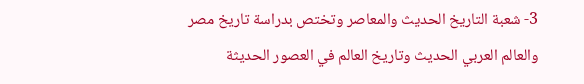3- شعبة التاريخ الحديث والمعاصر وتختص بدراسة تاريخ مصر
والعالم العربي الحديث وتاريخ العالم في العصور الحديثة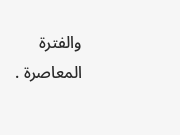والفترة المعاصرة .